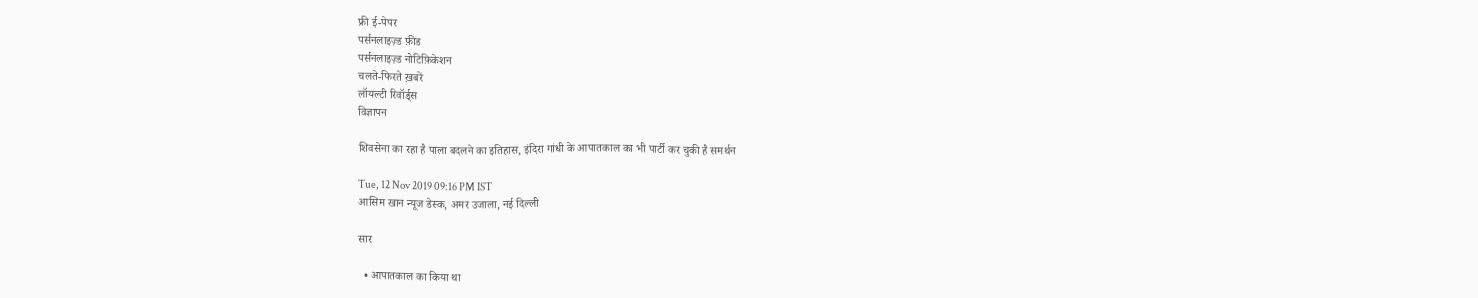फ्री ई-पेपर
पर्सनलाइज़्ड फ़ीड
पर्सनलाइज़्ड नोटिफ़िकेशन
चलते-फिरते ख़बरें
लॉयल्टी रिवॉर्ड्स
विज्ञापन

शिवसेना का रहा है पाला बदलने का इतिहास, इंदिरा गांधी के आपातकाल का भी पार्टी कर चुकी है समर्थन

Tue, 12 Nov 2019 09:16 PM IST
आसिम खान न्यूज डेस्क, अमर उजाला, नई दिल्ली

सार

  • आपातकाल का किया था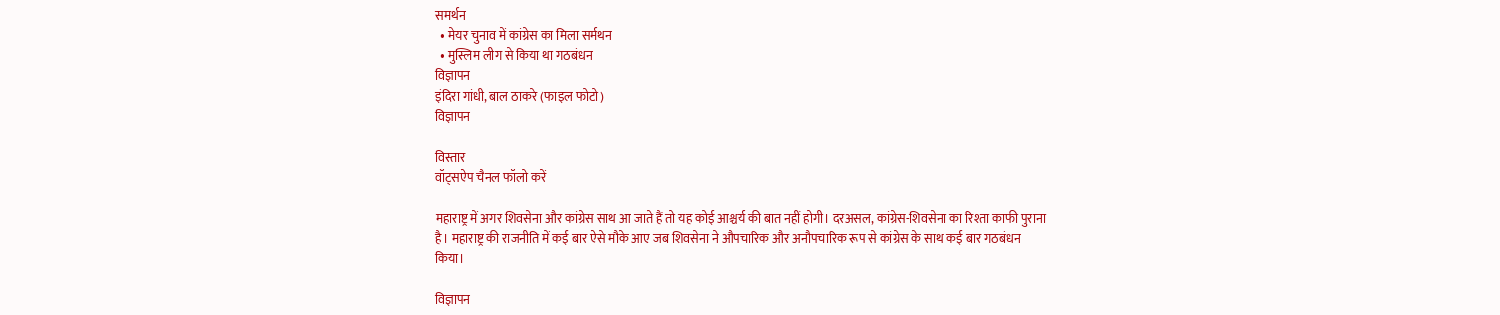समर्थन
  • मेयर चुनाव में कांग्रेस का मिला सर्मथन
  • मुस्लिम लीग से किया था गठबंधन
विज्ञापन
इंदिरा गांधी, बाल ठाकरे (फाइल फोटो)
विज्ञापन

विस्तार
वॉट्सऐप चैनल फॉलो करें

महाराष्ट्र में अगर शिवसेना और कांग्रेस साथ आ जाते हैं तो यह कोई आश्चर्य की बात नहीं होगी। दरअसल, कांग्रेस-शिवसेना का रिश्ता काफी पुराना है। महाराष्ट्र की राजनीति में कई बार ऐसे मौके आए जब शिवसेना ने औपचारिक और अनौपचारिक रूप से कांग्रेस के साथ कई बार गठबंधन किया।

विज्ञापन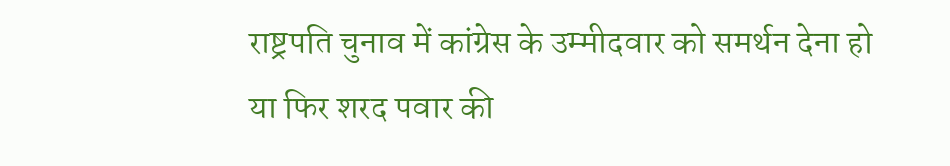राष्ट्रपति चुनाव में कांग्रेस के उम्मीदवार को समर्थन देना हो या फिर शरद पवार की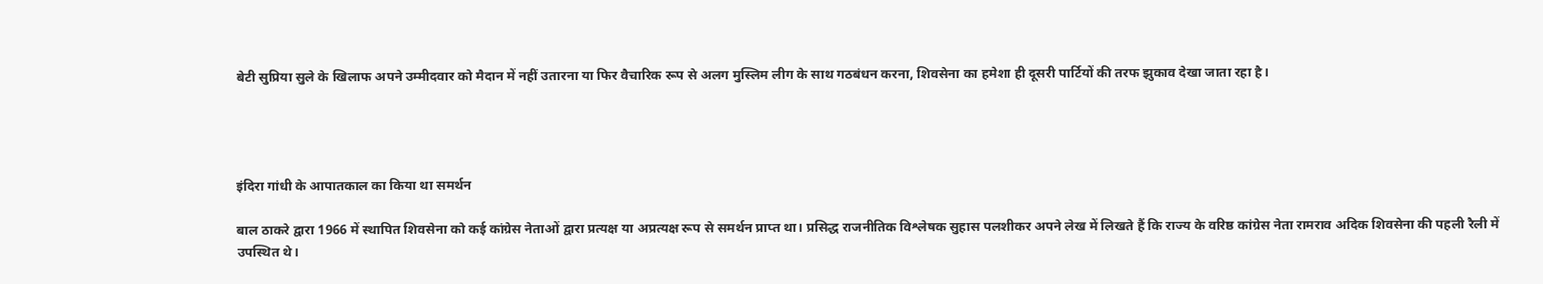बेटी सुप्रिया सुले के खिलाफ अपने उम्मीदवार को मैदान में नहीं उतारना या फिर वैचारिक रूप से अलग मुस्लिम लीग के साथ गठबंधन करना, शिवसेना का हमेशा ही दूसरी पार्टियों की तरफ झुकाव देखा जाता रहा है।




इंदिरा गांधी के आपातकाल का किया था समर्थन

बाल ठाकरे द्वारा 1966 में स्थापित शिवसेना को कई कांग्रेस नेताओं द्वारा प्रत्यक्ष या अप्रत्यक्ष रूप से समर्थन प्राप्त था। प्रसिद्ध राजनीतिक विश्लेषक सुहास पलशीकर अपने लेख में लिखते हैं कि राज्य के वरिष्ठ कांग्रेस नेता रामराव अदिक शिवसेना की पहली रैली में उपस्थित थे।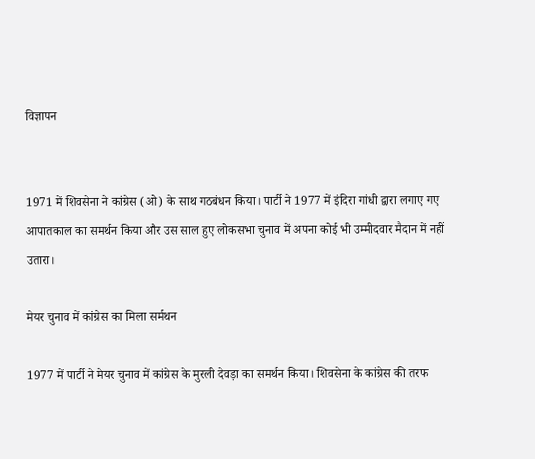विज्ञापन


1971 में शिवसेना ने कांग्रेस (ओ) के साथ गठबंधन किया। पार्टी ने 1977 में इंदिरा गांधी द्वारा लगाए गए आपातकाल का समर्थन किया और उस साल हुए लोकसभा चुनाव में अपना कोई भी उम्मीदवार मैदान में नहीं उतारा।

मेयर चुनाव में कांग्रेस का मिला सर्मथन

1977 में पार्टी ने मेयर चुनाव में कांग्रेस के मुरली देवड़ा का समर्थन किया। शिवसेना के कांग्रेस की तरफ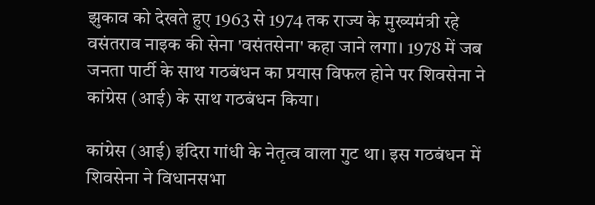झुकाव को देखते हुए 1963 से 1974 तक राज्य के मुख्यमंत्री रहे वसंतराव नाइक की सेना 'वसंतसेना' कहा जाने लगा। 1978 में जब जनता पार्टी के साथ गठबंधन का प्रयास विफल होने पर शिवसेना ने कांग्रेस (आई) के साथ गठबंधन किया।

कांग्रेस (आई) इंदिरा गांधी के नेतृत्व वाला गुट था। इस गठबंधन में शिवसेना ने विधानसभा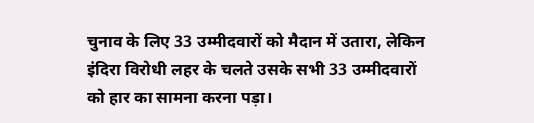चुनाव के लिए 33 उम्मीदवारों को मैदान में उतारा, लेकिन इंदिरा विरोधी लहर के चलते उसके सभी 33 उम्मीदवारों को हार का सामना करना पड़ा।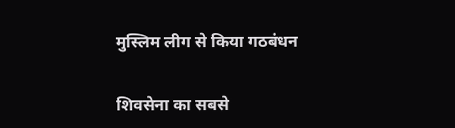मुस्लिम लीग से किया गठबंधन

शिवसेना का सबसे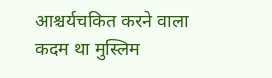आश्चर्यचकित करने वाला कदम था मुस्लिम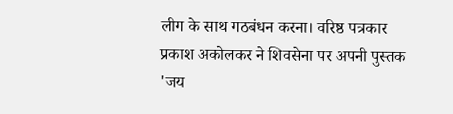लीग के साथ गठबंधन करना। वरिष्ठ पत्रकार प्रकाश अकोलकर ने शिवसेना पर अपनी पुस्तक 'जय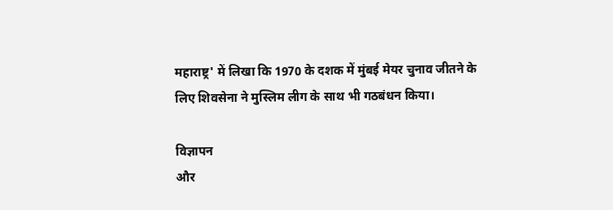महाराष्ट्र' में लिखा कि 1970 के दशक में मुंबई मेयर चुनाव जीतने के लिए शिवसेना ने मुस्लिम लीग के साथ भी गठबंधन किया।

विज्ञापन
और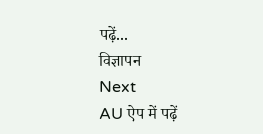पढ़ें...
विज्ञापन
Next
AU ऐप में पढ़ें